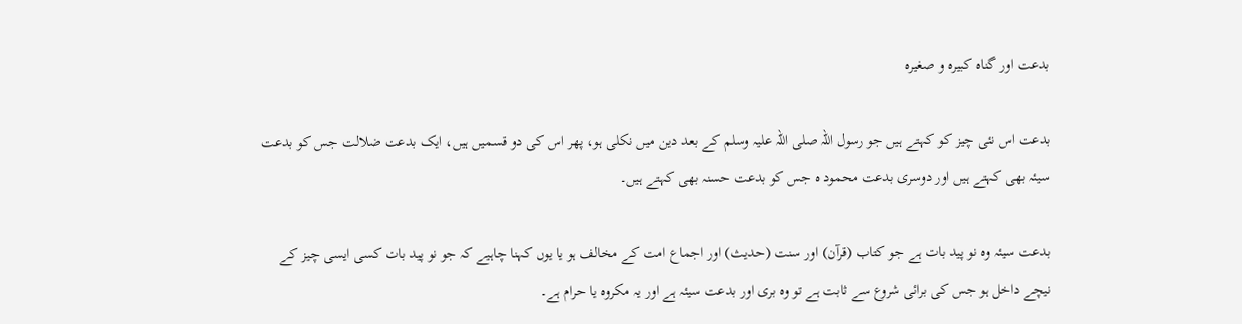بدعت اور گناہ کبیرہ و صغیرہ

بدعت اس نئی چیز کو کہتے ہیں جو رسول اللہ صلی اللہ علیہ وسلم کے بعد دین میں نکلی ہو، پھر اس کی دو قسمیں ہیں، ایک بدعت ضلالت جس کو بدعت سیئہ بھی کہتے ہیں اور دوسری بدعت محمود ہ جس کو بدعت حسنہ بھی کہتے ہیں۔

بدعت سیئہ وہ نو پید بات ہے جو کتاب (قرآن) اور سنت (حدیث) اور اجماع امت کے مخالف ہو یا یوں کہنا چاہیے کہ جو نو پید بات کسی ایسی چیز کے نیچے داخل ہو جس کی برائی شروع سے ثابت ہے تو وہ بری اور بدعت سیئہ ہے اور یہ مکروہ یا حرام ہے۔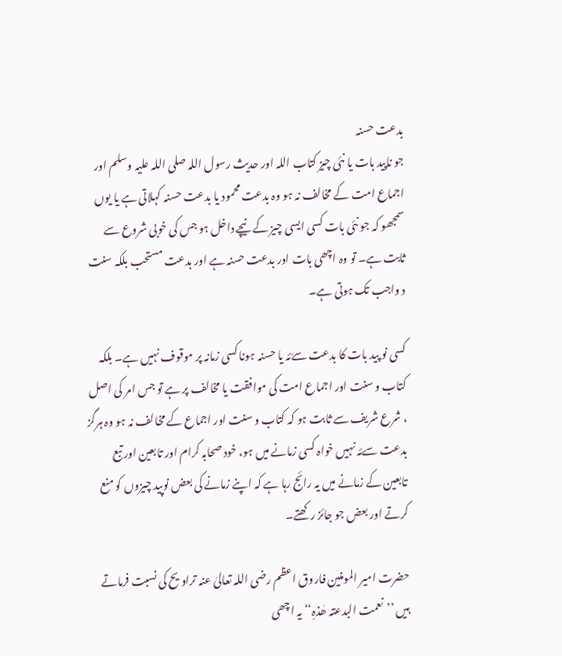بدعت حسنہ
جو ناپید بات یا نئی چیز کتاب اللہ اور حدیث رسول اللہ صلی اللہ علیہ وسلم اور اجماع امت کے مخالف نہ ہو وہ بدعت محمود یا بدعت حسنہ کہلاتی ہے یا یوں سمجھو کہ جو نئی بات کسی ایسی چیز کے نیچے داخل ہو جس کی خوبی شروع سے ثابت ہے۔ تو وہ اچھی بات اور بدعت حسنہ ہے اور بدعت مستحب بلکہ سنت د واجب تک ہوتی ہے۔

کسی نو پید بات کا بدعت سےّئہ یا حسنہ ہونا کسی زمانہ پر موقوف نہیں ہے۔ بلکہ کتاب و سنت اور اجماع امت کی موافقت یا مخالف پر ہے تو جس امر کی اصل ، شرع شریف سے ثابت ہو کہ کتاب و سنت اور اجماع کے مخالف نہ ہو وہ ہرگز بدعت سےئہ نہیں خواہ کسی زمانے میں ہو، خود صحابہ کرام اور تابعین اور تبع تابعین کے زمانے میں یہ رائج رہا ہے کہ اپنے زمانے کی بعض نوپید چیزوں کو منع کرتے اور بعض جو جائز رکھتے۔

حضرت امیر المومنین فاروق اعظم رضی اللہ تعالیٰ عنہ تراویح کی نسبت فرماتے ہیں ’’نعمت البدعتہ ھٰذہِ‘‘ یہ اچھی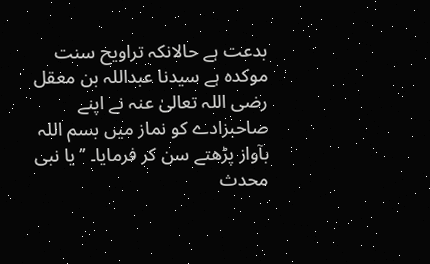بدعت ہے حالانکہ تراویح سنت موکدہ ہے سیدنا عبداللہ بن معقل رضی اللہ تعالیٰ عنہ نے اپنے صاحبزادے کو نماز میں بسم اللہ بآواز پڑھتے سن کر فرمایا۔ ’’یا نبی محدث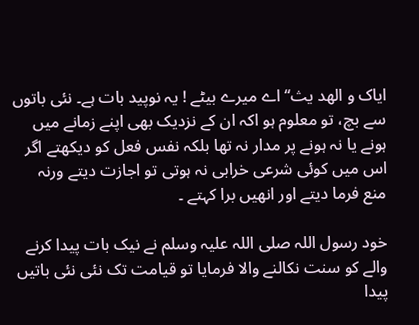ایاک و الھد یث‘‘ اے میرے بیٹے ! یہ نوپید بات ہے۔ نئی باتوں سے بچ، تو معلوم ہو اکہ ان کے نزدیک بھی اپنے زمانے میں ہونے یا نہ ہونے پر مدار نہ تھا بلکہ نفس فعل کو دیکھتے اگر اس میں کوئی شرعی خرابی نہ ہوتی تو اجازت دیتے ورنہ منع فرما دیتے اور انھیں برا کہتے ۔

خود رسول اللہ صلی اللہ علیہ وسلم نے نیک بات پیدا کرنے والے کو سنت نکالنے والا فرمایا تو قیامت تک نئی نئی باتیں پیدا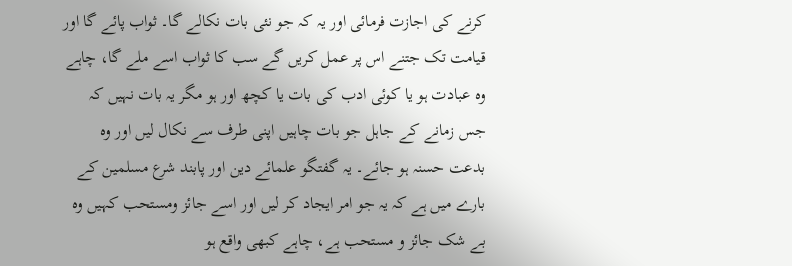کرنے کی اجازت فرمائی اور یہ کہ جو نئی بات نکالے گا۔ ثواب پائے گا اور قیامت تک جتنے اس پر عمل کریں گے سب کا ثواب اسے ملے گا، چاہے وہ عبادت ہو یا کوئی ادب کی بات یا کچھ اور ہو مگر یہ بات نہیں کہ جس زمانے کے جاہل جو بات چاہیں اپنی طرف سے نکال لیں اور وہ بدعت حسنہ ہو جائے۔ یہ گفتگو علمائے دین اور پابند شرع مسلمین کے بارے میں ہے کہ یہ جو امر ایجاد کر لیں اور اسے جائز ومستحب کہیں وہ بے شک جائز و مستحب ہے، چاہے کبھی واقع ہو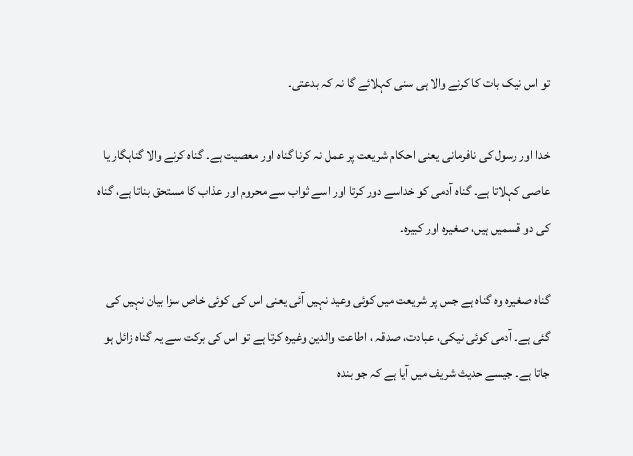تو اس نیک بات کا کرنے والا ہی سنی کہلائے گا نہ کہ بدعتی۔

خدا اور رسول کی نافرمانی یعنی احکام شریعت پر عمل نہ کرنا گناہ اور معصیت ہے۔ گناہ کرنے والا گناہگار یا عاصی کہلاتا ہے۔ گناہ آدمی کو خداسے دور کرتا اور اسے ثواب سے محروم اور عذاب کا مستحق بناتا ہے، گناہ کی دو قسمیں ہیں، صغیرہ اور کبیرہ۔

گناہ صغیرہ وہ گناہ ہے جس پر شریعت میں کوئی وعید نہیں آئی یعنی اس کی کوئی خاص سزا بیان نہیں کی گئی ہے۔ آدمی کوئی نیکی، عبادت، صدقہ ، اطاعت والدین وغیرہ کرتا ہے تو اس کی برکت سے یہ گناہ زائل ہو جاتا ہے۔ جیسے حدیث شریف میں آیا ہے کہ جو بندہ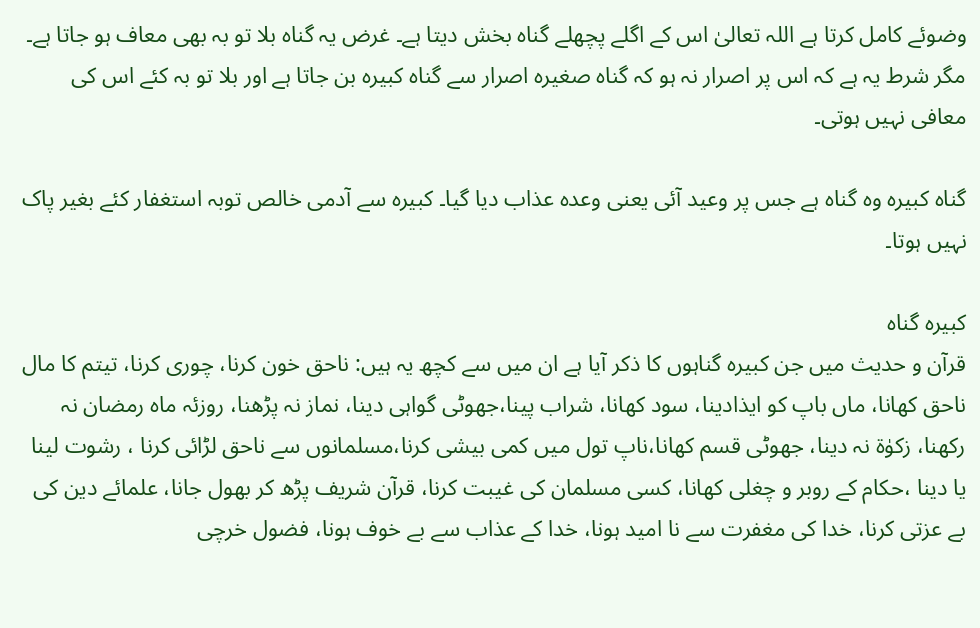وضوئے کامل کرتا ہے اللہ تعالیٰ اس کے اگلے پچھلے گناہ بخش دیتا ہے۔ غرض یہ گناہ بلا تو بہ بھی معاف ہو جاتا ہے۔ مگر شرط یہ ہے کہ اس پر اصرار نہ ہو کہ گناہ صغیرہ اصرار سے گناہ کبیرہ بن جاتا ہے اور بلا تو بہ کئے اس کی معافی نہیں ہوتی۔

گناہ کبیرہ وہ گناہ ہے جس پر وعید آئی یعنی وعدہ عذاب دیا گیا۔ کبیرہ سے آدمی خالص توبہ استغفار کئے بغیر پاک نہیں ہوتا۔

کبیرہ گناہ
قرآن و حدیث میں جن کبیرہ گناہوں کا ذکر آیا ہے ان میں سے کچھ یہ ہیں: ناحق خون کرنا، چوری کرنا، تیتم کا مال ناحق کھانا، ماں باپ کو ایذادینا، سود کھانا، شراب پینا،جھوٹی گواہی دینا، نماز نہ پڑھنا، روزئہ ماہ رمضان نہ رکھنا، زکوٰۃ نہ دینا، جھوٹی قسم کھانا،ناپ تول میں کمی بیشی کرنا،مسلمانوں سے ناحق لڑائی کرنا ، رشوت لینا یا دینا ،حکام کے روبر و چغلی کھانا، کسی مسلمان کی غیبت کرنا، قرآن شریف پڑھ کر بھول جانا، علمائے دین کی بے عزتی کرنا، خدا کی مغفرت سے نا امید ہونا، خدا کے عذاب سے بے خوف ہونا، فضول خرچی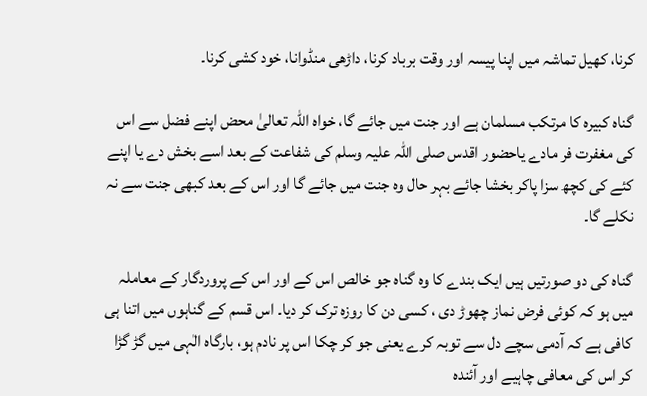کرنا، کھیل تماشہ میں اپنا پیسہ اور وقت برباد کرنا، داڑھی منڈوانا، خود کشی کرنا۔

گناہ کبیرہ کا مرتکب مسلمان ہے اور جنت میں جائے گا، خواہ اللہ تعالیٰ محض اپنے فضل سے اس کی مغفرت فر مادے یاحضور اقدس صلی اللہ علیہ وسلم کی شفاعت کے بعد اسے بخش دے یا اپنے کئے کی کچھ سزا پاکر بخشا جائے بہر حال وہ جنت میں جائے گا اور اس کے بعد کبھی جنت سے نہ نکلے گا۔

گناہ کی دو صورتیں ہیں ایک بندے کا وہ گناہ جو خالص اس کے اور اس کے پروردگار کے معاملہ میں ہو کہ کوئی فرض نماز چھوڑ دی ، کسی دن کا روزہ ترک کر دیا۔ اس قسم کے گناہوں میں اتنا ہی کافی ہے کہ آدمی سچے دل سے توبہ کرے یعنی جو کر چکا اس پر نادم ہو، بارگاہ الٰہی میں گڑ گڑا کر اس کی معافی چاہیے اور آئندہ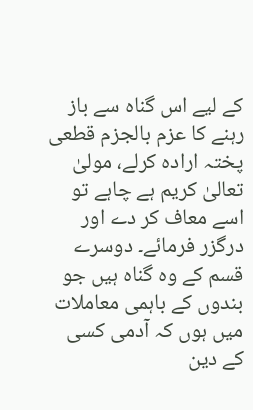کے لیے اس گناہ سے باز رہنے کا عزم بالجزم قطعی پختہ ارادہ کرلے، مولیٰ تعالیٰ کریم ہے چاہے تو اسے معاف کر دے اور درگزر فرمائے۔ دوسرے قسم کے وہ گناہ ہیں جو بندوں کے باہمی معاملات میں ہوں کہ آدمی کسی کے دین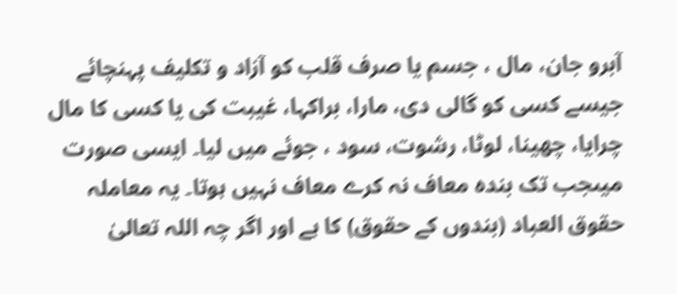آبرو جان، مال ، جسم یا صرف قلب کو آزاد و تکلیف پہنچائے جیسے کسی کو گالی دی، مارا، براکہا، غیبت کی یا کسی کا مال چرایا، چھینا، لوٹا، رشوت، سود ، جوئے میں لیا۔ ایسی صورت میںجب تک بندہ معاف نہ کرے معاف نہیں ہوتا۔ یہ معاملہ حقوق العباد (بندوں کے حقوق) کا ہے اور اگر چہ اللہ تعالیٰ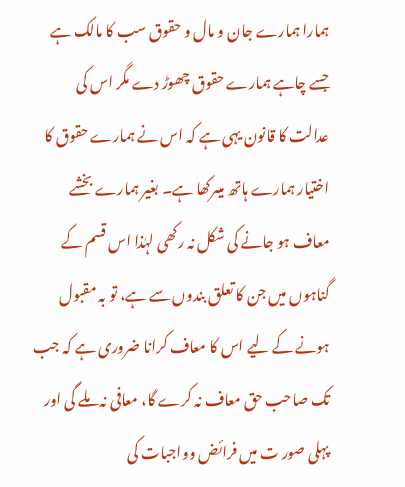ہمارا ہمارے جان و مال و حقوق سب کا مالک ہے جسے چاہے ہمارے حقوق چھوڑ دے مگر اس کی عدالت کا قانون یہی ہے کہ اس نے ہمارے حقوق کا اختیار ہمارے ہاتھ میںرکھا ہے۔ بغیر ہمارے بخشے معاف ہو جانے کی شکل نہ رکھی لہٰذا اس قسم کے گناہوں میں جن کا تعلق بندوں سے ہے، تو بہ مقبول ہونے کے لیے اس کا معاف کرانا ضروری ہے کہ جب تک صاحب حق معاف نہ کرے گا، معافی نہ ملے گی اور پہلی صور ت میں فرائض وواجبات کی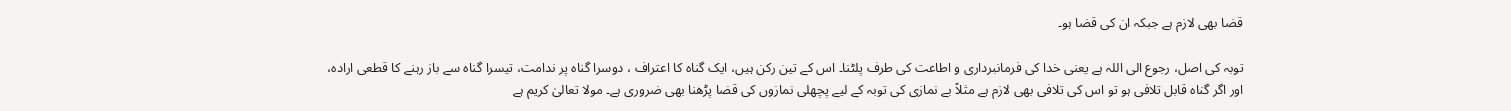قضا بھی لازم ہے جبکہ ان کی قضا ہو۔

توبہ کی اصل، رجوع الی اللہ ہے یعنی خدا کی فرمانبرداری و اطاعت کی طرف پلٹنا۔ اس کے تین رکن ہیں، ایک گناہ کا اعتراف ، دوسرا گناہ پر ندامت، تیسرا گناہ سے باز رہنے کا قطعی ارادہ، اور اگر گناہ قابل تلافی ہو تو اس کی تلافی بھی لازم ہے مثلاً بے نمازی کی توبہ کے لیے پچھلی نمازوں کی قضا پڑھنا بھی ضروری ہے۔ مولا تعالیٰ کریم ہے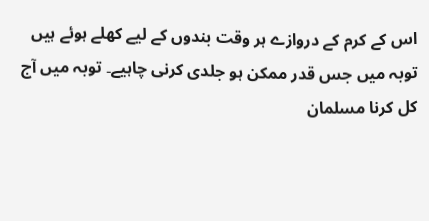اس کے کرم کے دروازے ہر وقت بندوں کے لیے کھلے ہوئے ہیں توبہ میں جس قدر ممکن ہو جلدی کرنی چاہیے۔ توبہ میں آج کل کرنا مسلمان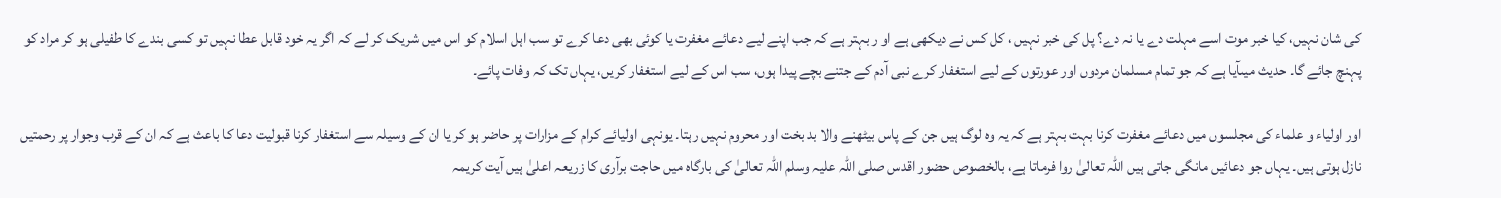کی شان نہیں، کیا خبر موت اسے مہلت دے یا نہ دے؟ پل کی خبر نہیں ، کل کس نے دیکھی ہے او ر بہتر ہے کہ جب اپنے لیے دعائے مغفرت یا کوئی بھی دعا کرے تو سب اہل اسلام کو اس میں شریک کر لے کہ اگر یہ خود قابل عطا نہیں تو کسی بندے کا طفیلی ہو کر مراد کو پہنچ جائے گا۔ حدیث میںآیا ہے کہ جو تمام مسلمان مردوں اور عورتوں کے لیے استغفار کرے نبی آدم کے جتنے بچے پیدا ہوں، سب اس کے لیے استغفار کریں، یہاں تک کہ وفات پائے۔

اور اولیاء و علماء کی مجلسوں میں دعائے مغفرت کرنا بہت بہتر ہے کہ یہ وہ لوگ ہیں جن کے پاس بیٹھنے والا بد بخت اور محروم نہیں رہتا۔ یونہی اولیائے کرام کے مزارات پر حاضر ہو کر یا ان کے وسیلہ سے استغفار کرنا قبولیت دعا کا باعث ہے کہ ان کے قرب وجوار پر رحمتیں نازل ہوتی ہیں۔ یہاں جو دعائیں مانگی جاتی ہیں اللہ تعالیٰ روا فرماتا ہے، بالخصوص حضور اقدس صلی اللہ علیہ وسلم اللہ تعالیٰ کی بارگاہ میں حاجت برآری کا زریعہ اعلیٰ ہیں آیت کریمہ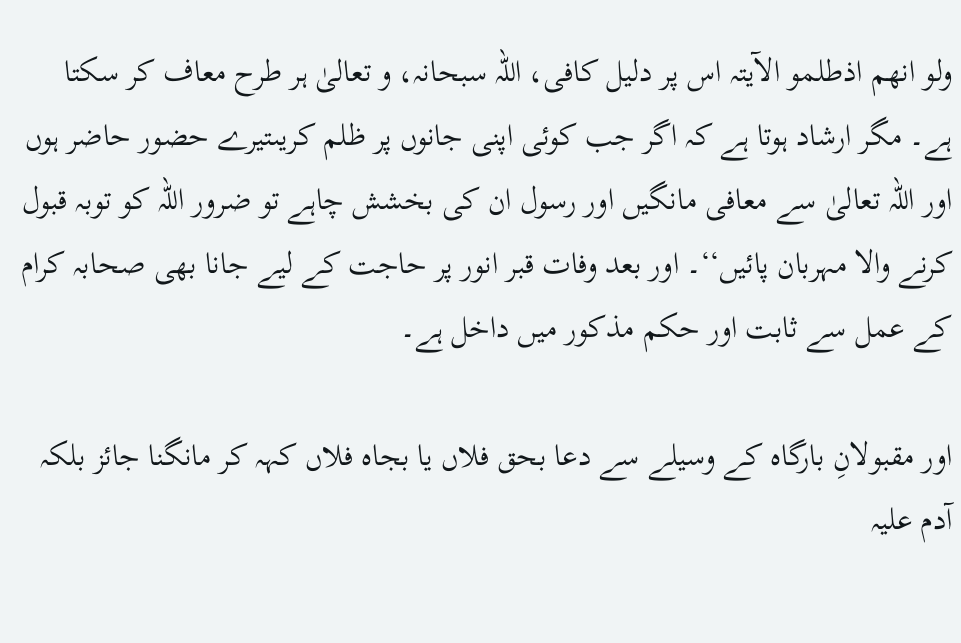ولو انھم اذطلمو الآیتہ اس پر دلیل کافی، اللہ سبحانہ، و تعالیٰ ہر طرح معاف کر سکتا ہے۔ مگر ارشاد ہوتا ہے کہ اگر جب کوئی اپنی جانوں پر ظلم کریںتیرے حضور حاضر ہوں اور اللہ تعالیٰ سے معافی مانگیں اور رسول ان کی بخشش چاہے تو ضرور اللہ کو توبہ قبول کرنے والا مہربان پائیں‘‘۔ اور بعد وفات قبر انور پر حاجت کے لیے جانا بھی صحابہ کرام کے عمل سے ثابت اور حکم مذکور میں داخل ہے۔

اور مقبولانِ بارگاہ کے وسیلے سے دعا بحق فلاں یا بجاہ فلاں کہہ کر مانگنا جائز بلکہ آدم علیہ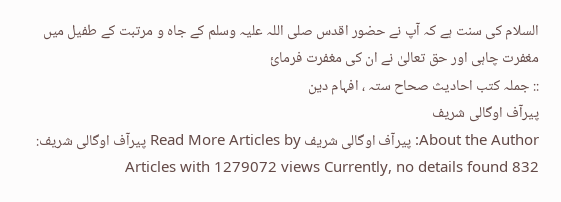السلام کی سنت ہے کہ آپ نے حضور اقدس صلی اللہ علیہ وسلم کے جاہ و مرتبت کے طفیل میں مغفرت چاہی اور حق تعالیٰ نے ان کی مغفرت فرمائ
:: جملہ کتب احادیث صحاح ستہ ، افہام دین
پیرآف اوگالی شریف
About the Author: پیرآف اوگالی شریف Read More Articles by پیرآف اوگالی شریف: 832 Articles with 1279072 views Currently, no details found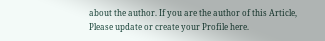about the author. If you are the author of this Article, Please update or create your Profile here.